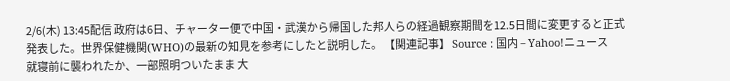2/6(木) 13:45配信 政府は6日、チャーター便で中国・武漢から帰国した邦人らの経過観察期間を12.5日間に変更すると正式発表した。世界保健機関(WHO)の最新の知見を参考にしたと説明した。 【関連記事】 Source : 国内 – Yahoo!ニュース
就寝前に襲われたか、一部照明ついたまま 大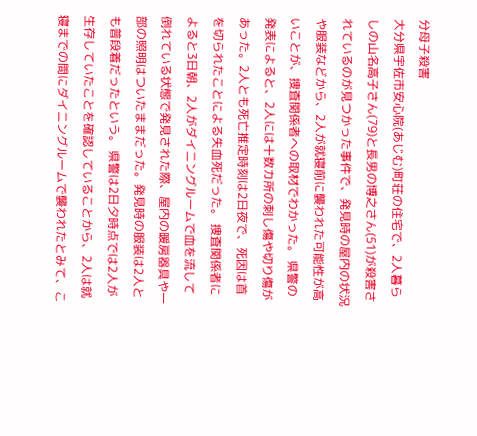分母子殺害
大分県宇佐市安心院(あじむ)町荘の住宅で、2人暮らしの山名高子さん(79)と長男の博之さん(51)が殺害されているのが見つかった事件で、発見時の屋内の状況や服装などから、2人が就寝前に襲われた可能性が高いことが、捜査関係者への取材でわかった。 県警の発表によると、2人には十数カ所の刺し傷や切り傷があった。2人とも死亡推定時刻は2日夜で、死因は首を切られたことによる失血死だった。 捜査関係者によると3日朝、2人がダイニングルームで血を流して倒れている状態で発見された際、屋内の暖房器具や一部の照明はついたままだった。発見時の服装は2人とも普段着だったという。 県警は2日夕時点では2人が生存していたことを確認していることから、2人は就寝までの間にダイニングルームで襲われたとみて、こ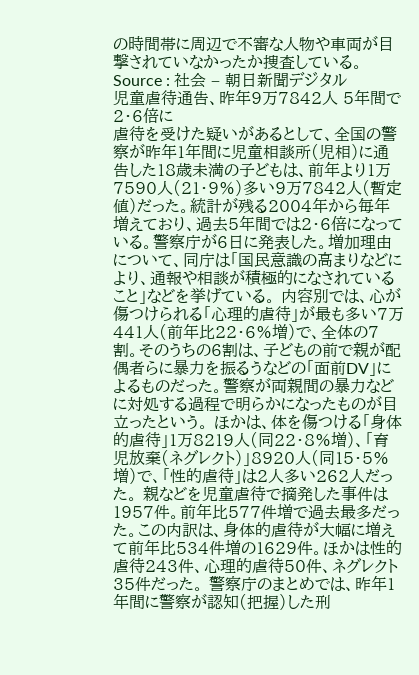の時間帯に周辺で不審な人物や車両が目撃されていなかったか捜査している。 Source : 社会 – 朝日新聞デジタル
児童虐待通告、昨年9万7842人 5年間で2・6倍に
虐待を受けた疑いがあるとして、全国の警察が昨年1年間に児童相談所(児相)に通告した18歳未満の子どもは、前年より1万7590人(21・9%)多い9万7842人(暫定値)だった。統計が残る2004年から毎年増えており、過去5年間では2・6倍になっている。警察庁が6日に発表した。増加理由について、同庁は「国民意識の高まりなどにより、通報や相談が積極的になされていること」などを挙げている。 内容別では、心が傷つけられる「心理的虐待」が最も多い7万441人(前年比22・6%増)で、全体の7割。そのうちの6割は、子どもの前で親が配偶者らに暴力を振るうなどの「面前DV」によるものだった。警察が両親間の暴力などに対処する過程で明らかになったものが目立ったという。 ほかは、体を傷つける「身体的虐待」1万8219人(同22・8%増)、「育児放棄(ネグレクト)」8920人(同15・5%増)で、「性的虐待」は2人多い262人だった。 親などを児童虐待で摘発した事件は1957件。前年比577件増で過去最多だった。この内訳は、身体的虐待が大幅に増えて前年比534件増の1629件。ほかは性的虐待243件、心理的虐待50件、ネグレクト35件だった。 警察庁のまとめでは、昨年1年間に警察が認知(把握)した刑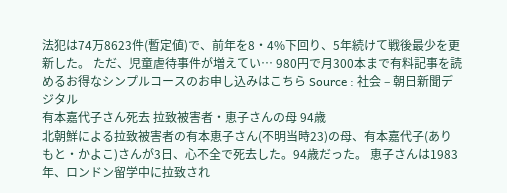法犯は74万8623件(暫定値)で、前年を8・4%下回り、5年続けて戦後最少を更新した。 ただ、児童虐待事件が増えてい… 980円で月300本まで有料記事を読めるお得なシンプルコースのお申し込みはこちら Source : 社会 – 朝日新聞デジタル
有本嘉代子さん死去 拉致被害者・恵子さんの母 94歳
北朝鮮による拉致被害者の有本恵子さん(不明当時23)の母、有本嘉代子(ありもと・かよこ)さんが3日、心不全で死去した。94歳だった。 恵子さんは1983年、ロンドン留学中に拉致され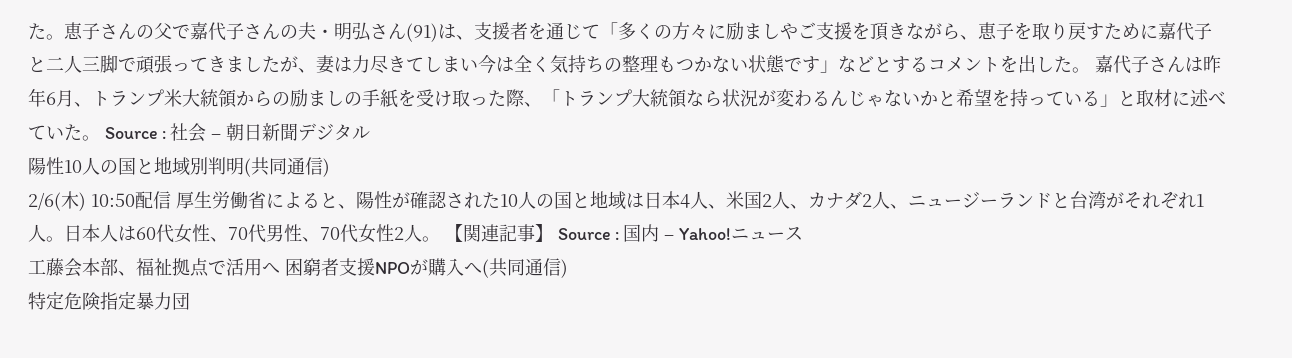た。恵子さんの父で嘉代子さんの夫・明弘さん(91)は、支援者を通じて「多くの方々に励ましやご支援を頂きながら、恵子を取り戻すために嘉代子と二人三脚で頑張ってきましたが、妻は力尽きてしまい今は全く気持ちの整理もつかない状態です」などとするコメントを出した。 嘉代子さんは昨年6月、トランプ米大統領からの励ましの手紙を受け取った際、「トランプ大統領なら状況が変わるんじゃないかと希望を持っている」と取材に述べていた。 Source : 社会 – 朝日新聞デジタル
陽性10人の国と地域別判明(共同通信)
2/6(木) 10:50配信 厚生労働省によると、陽性が確認された10人の国と地域は日本4人、米国2人、カナダ2人、ニュージーランドと台湾がそれぞれ1人。日本人は60代女性、70代男性、70代女性2人。 【関連記事】 Source : 国内 – Yahoo!ニュース
工藤会本部、福祉拠点で活用へ 困窮者支援NPOが購入へ(共同通信)
特定危険指定暴力団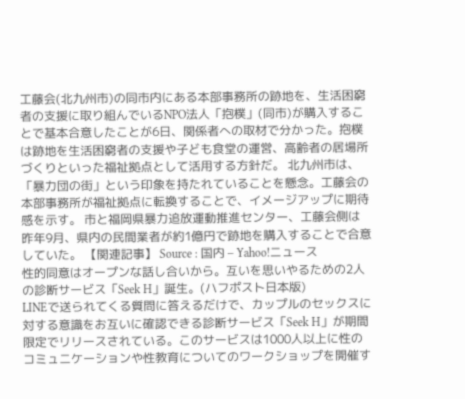工藤会(北九州市)の同市内にある本部事務所の跡地を、生活困窮者の支援に取り組んでいるNPO法人「抱樸」(同市)が購入することで基本合意したことが6日、関係者への取材で分かった。抱樸は跡地を生活困窮者の支援や子ども食堂の運営、高齢者の居場所づくりといった福祉拠点として活用する方針だ。 北九州市は、「暴力団の街」という印象を持たれていることを懸念。工藤会の本部事務所が福祉拠点に転換することで、イメージアップに期待感を示す。 市と福岡県暴力追放運動推進センター、工藤会側は昨年9月、県内の民間業者が約1億円で跡地を購入することで合意していた。 【関連記事】 Source : 国内 – Yahoo!ニュース
性的同意はオープンな話し合いから。互いを思いやるための2人の診断サービス「Seek H」誕生。(ハフポスト日本版)
LINEで送られてくる質問に答えるだけで、カップルのセックスに対する意識をお互いに確認できる診断サービス「Seek H」が期間限定でリリースされている。このサービスは1000人以上に性のコミュニケーションや性教育についてのワークショップを開催す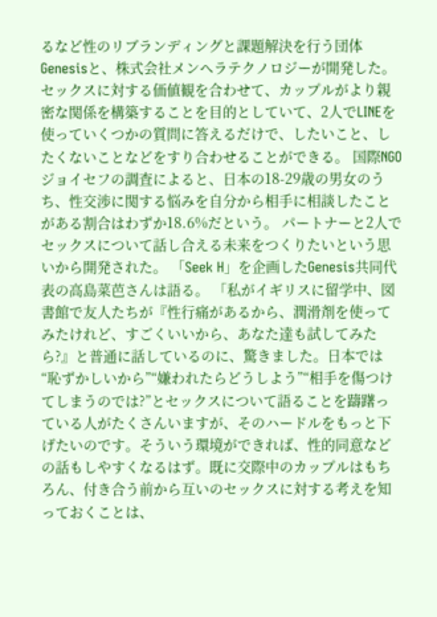るなど性のリブランディングと課題解決を行う団体Genesisと、株式会社メンヘラテクノロジーが開発した。セックスに対する価値観を合わせて、カップルがより親密な関係を構築することを目的としていて、2人でLINEを使っていくつかの質問に答えるだけで、したいこと、したくないことなどをすり合わせることができる。 国際NGOジョイセフの調査によると、日本の18-29歳の男女のうち、性交渉に関する悩みを自分から相手に相談したことがある割合はわずか18.6%だという。 パートナーと2人でセックスについて話し合える未来をつくりたいという思いから開発された。 「Seek H」を企画したGenesis共同代表の高島菜芭さんは語る。 「私がイギリスに留学中、図書館で友人たちが『性行痛があるから、潤滑剤を使ってみたけれど、すごくいいから、あなた達も試してみたら?』と普通に話しているのに、驚きました。日本では“恥ずかしいから”“嫌われたらどうしよう”“相手を傷つけてしまうのでは?”とセックスについて語ることを躊躇っている人がたくさんいますが、そのハードルをもっと下げたいのです。そういう環境ができれば、性的同意などの話もしやすくなるはず。既に交際中のカップルはもちろん、付き合う前から互いのセックスに対する考えを知っておくことは、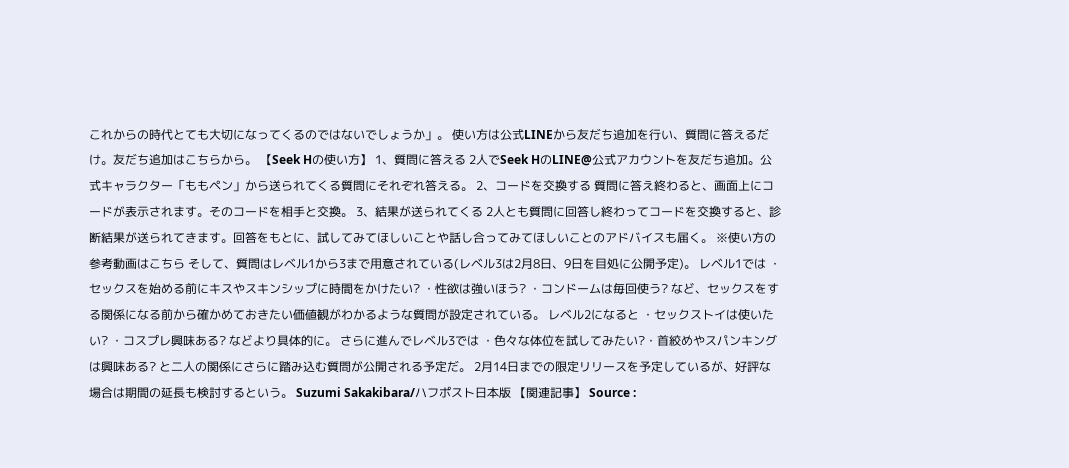これからの時代とても大切になってくるのではないでしょうか」。 使い方は公式LINEから友だち追加を行い、質問に答えるだけ。友だち追加はこちらから。 【Seek Hの使い方】 1、質問に答える 2人でSeek HのLINE@公式アカウントを友だち追加。公式キャラクター「ももペン」から送られてくる質問にそれぞれ答える。 2、コードを交換する 質問に答え終わると、画面上にコードが表示されます。そのコードを相手と交換。 3、結果が送られてくる 2人とも質問に回答し終わってコードを交換すると、診断結果が送られてきます。回答をもとに、試してみてほしいことや話し合ってみてほしいことのアドバイスも届く。 ※使い方の参考動画はこちら そして、質問はレベル1から3まで用意されている(レベル3は2月8日、9日を目処に公開予定)。 レベル1では ・セックスを始める前にキスやスキンシップに時間をかけたい? ・性欲は強いほう? ・コンドームは毎回使う? など、セックスをする関係になる前から確かめておきたい価値観がわかるような質問が設定されている。 レベル2になると ・セックストイは使いたい? ・コスプレ興味ある? などより具体的に。 さらに進んでレベル3では ・色々な体位を試してみたい?・首絞めやスパンキングは興味ある? と二人の関係にさらに踏み込む質問が公開される予定だ。 2月14日までの限定リリースを予定しているが、好評な場合は期間の延長も検討するという。 Suzumi Sakakibara/ハフポスト日本版 【関連記事】 Source :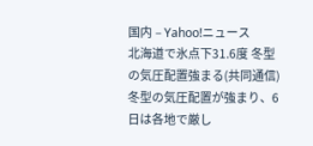国内 – Yahoo!ニュース
北海道で氷点下31.6度 冬型の気圧配置強まる(共同通信)
冬型の気圧配置が強まり、6日は各地で厳し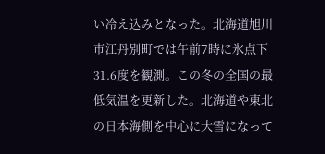い冷え込みとなった。北海道旭川市江丹別町では午前7時に氷点下31.6度を観測。この冬の全国の最低気温を更新した。北海道や東北の日本海側を中心に大雪になって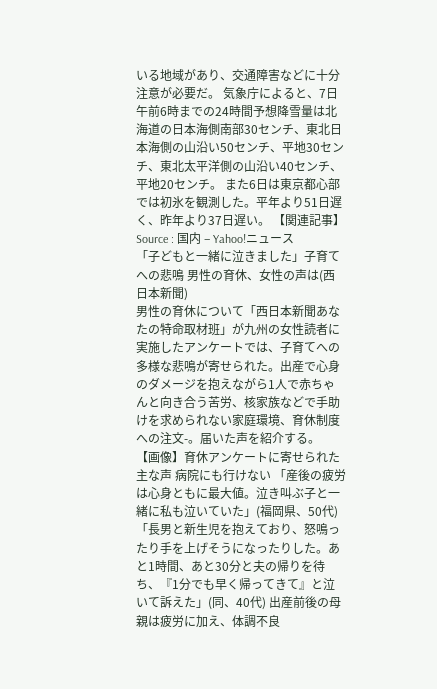いる地域があり、交通障害などに十分注意が必要だ。 気象庁によると、7日午前6時までの24時間予想降雪量は北海道の日本海側南部30センチ、東北日本海側の山沿い50センチ、平地30センチ、東北太平洋側の山沿い40センチ、平地20センチ。 また6日は東京都心部では初氷を観測した。平年より51日遅く、昨年より37日遅い。 【関連記事】 Source : 国内 – Yahoo!ニュース
「子どもと一緒に泣きました」子育てへの悲鳴 男性の育休、女性の声は(西日本新聞)
男性の育休について「西日本新聞あなたの特命取材班」が九州の女性読者に実施したアンケートでは、子育てへの多様な悲鳴が寄せられた。出産で心身のダメージを抱えながら1人で赤ちゃんと向き合う苦労、核家族などで手助けを求められない家庭環境、育休制度への注文-。届いた声を紹介する。 【画像】育休アンケートに寄せられた主な声 病院にも行けない 「産後の疲労は心身ともに最大値。泣き叫ぶ子と一緒に私も泣いていた」(福岡県、50代) 「長男と新生児を抱えており、怒鳴ったり手を上げそうになったりした。あと1時間、あと30分と夫の帰りを待ち、『1分でも早く帰ってきて』と泣いて訴えた」(同、40代) 出産前後の母親は疲労に加え、体調不良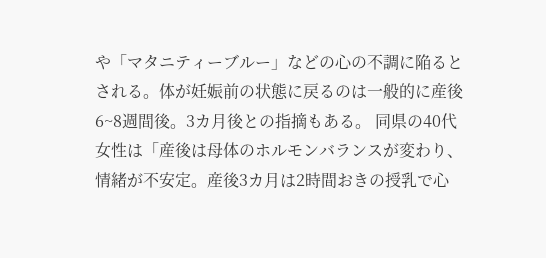や「マタニティーブルー」などの心の不調に陥るとされる。体が妊娠前の状態に戻るのは一般的に産後6~8週間後。3カ月後との指摘もある。 同県の40代女性は「産後は母体のホルモンバランスが変わり、情緒が不安定。産後3カ月は2時間おきの授乳で心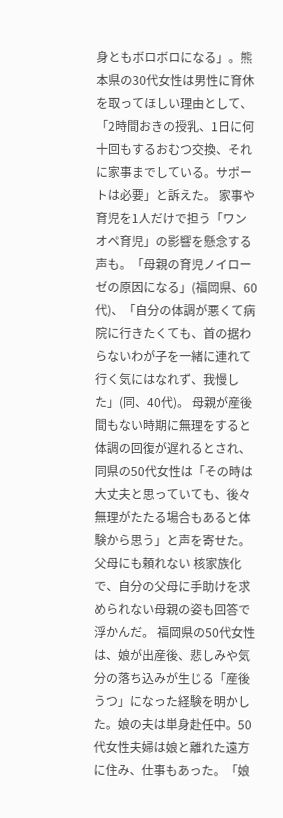身ともボロボロになる」。熊本県の30代女性は男性に育休を取ってほしい理由として、「2時間おきの授乳、1日に何十回もするおむつ交換、それに家事までしている。サポートは必要」と訴えた。 家事や育児を1人だけで担う「ワンオペ育児」の影響を懸念する声も。「母親の育児ノイローゼの原因になる」(福岡県、60代)、「自分の体調が悪くて病院に行きたくても、首の据わらないわが子を一緒に連れて行く気にはなれず、我慢した」(同、40代)。 母親が産後間もない時期に無理をすると体調の回復が遅れるとされ、同県の50代女性は「その時は大丈夫と思っていても、後々無理がたたる場合もあると体験から思う」と声を寄せた。 父母にも頼れない 核家族化で、自分の父母に手助けを求められない母親の姿も回答で浮かんだ。 福岡県の50代女性は、娘が出産後、悲しみや気分の落ち込みが生じる「産後うつ」になった経験を明かした。娘の夫は単身赴任中。50代女性夫婦は娘と離れた遠方に住み、仕事もあった。「娘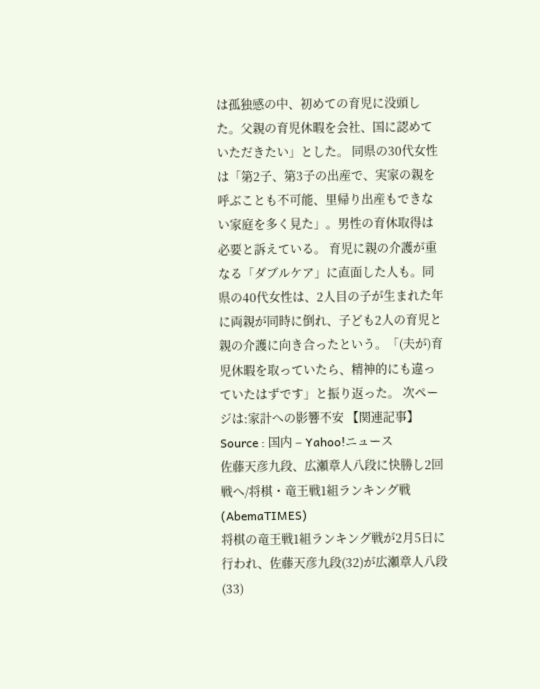は孤独感の中、初めての育児に没頭した。父親の育児休暇を会社、国に認めていただきたい」とした。 同県の30代女性は「第2子、第3子の出産で、実家の親を呼ぶことも不可能、里帰り出産もできない家庭を多く見た」。男性の育休取得は必要と訴えている。 育児に親の介護が重なる「ダブルケア」に直面した人も。同県の40代女性は、2人目の子が生まれた年に両親が同時に倒れ、子ども2人の育児と親の介護に向き合ったという。「(夫が)育児休暇を取っていたら、精神的にも違っていたはずです」と振り返った。 次ページは:家計への影響不安 【関連記事】 Source : 国内 – Yahoo!ニュース
佐藤天彦九段、広瀬章人八段に快勝し2回戦へ/将棋・竜王戦1組ランキング戦(AbemaTIMES)
将棋の竜王戦1組ランキング戦が2月5日に行われ、佐藤天彦九段(32)が広瀬章人八段(33)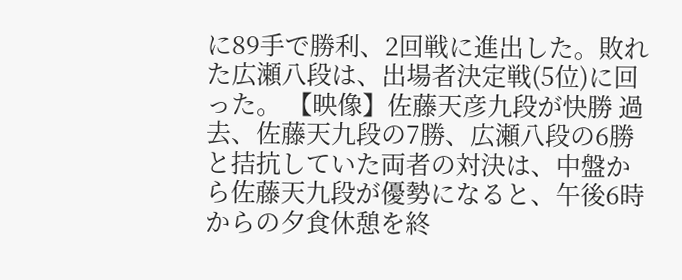に89手で勝利、2回戦に進出した。敗れた広瀬八段は、出場者決定戦(5位)に回った。 【映像】佐藤天彦九段が快勝 過去、佐藤天九段の7勝、広瀬八段の6勝と拮抗していた両者の対決は、中盤から佐藤天九段が優勢になると、午後6時からの夕食休憩を終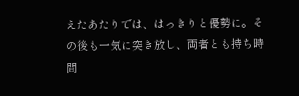えたあたりでは、はっきりと優勢に。その後も一気に突き放し、両者とも持ち時間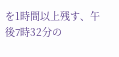を1時間以上残す、午後7時32分の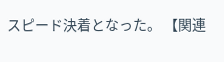スピード決着となった。 【関連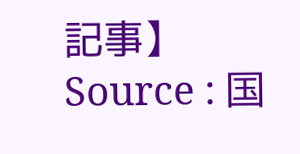記事】 Source : 国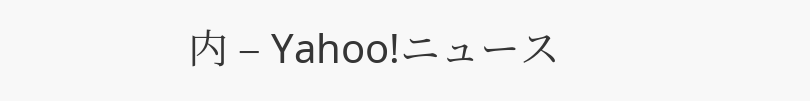内 – Yahoo!ニュース